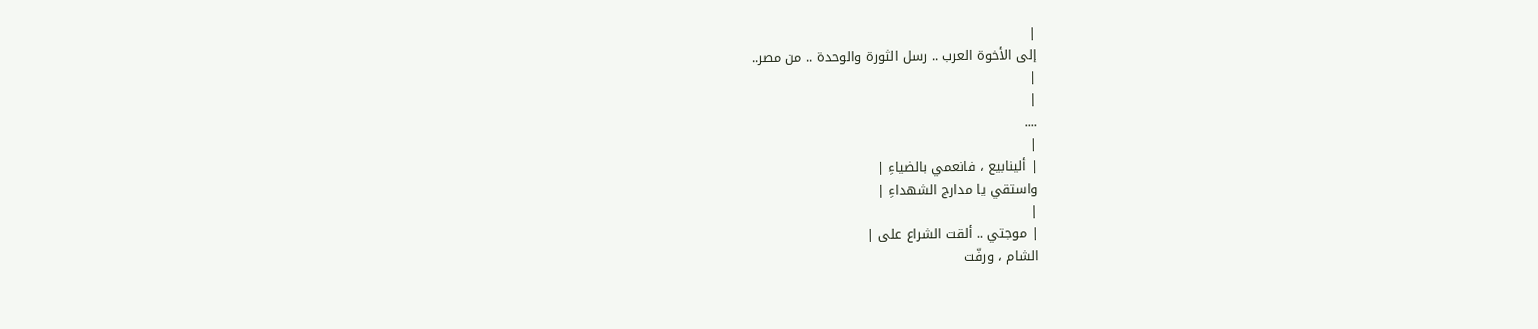|
إلى الأخوة العرب .. رسل الثورة والوحدة .. من مصر..
|
|
....
|
| ألينابيع ، فانعمي بالضياءِ |
واستقي يا مدارج الشهداءِ |
|
| موجتي .. ألقت الشراع على |
الشام ، ورفّت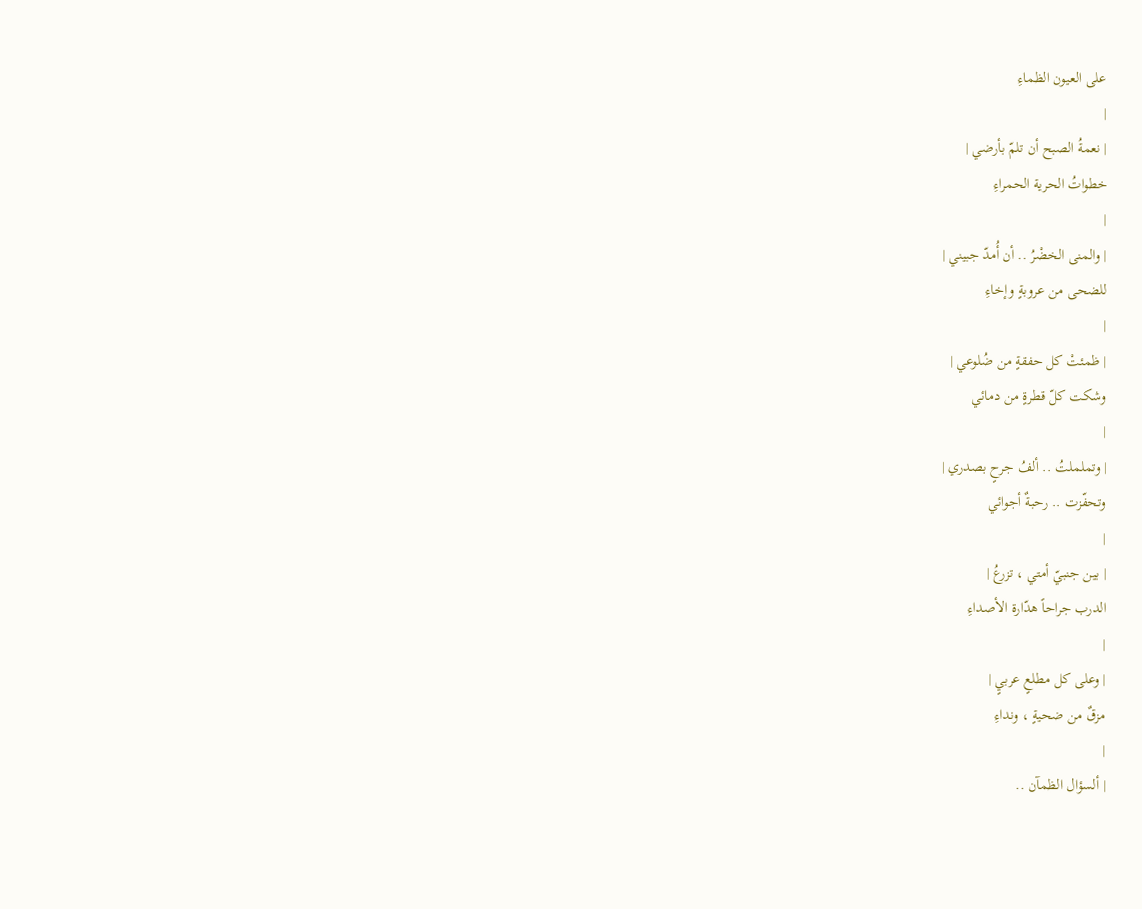على العيون الظماءِ
|
| نعمةُ الصبح أن تلمّ بأرضي |
خطواتُ الحرية الحمراءِ
|
| والمنى الخضْرُ .. أن أُمدّ جبيني |
للضحى من عروبةٍ وإخاءِ
|
| ظمئتْ كل حفقةٍ من ضُلوعي |
وشكت كلّ قطرةٍ من دمائي
|
| وتململتُ .. ألفُ جرحٍ بصدري |
وتحفّزت .. رحبةٌ أجوائي
|
| بين جنبيّ أمتي ، تزرعُ |
الدرب جراحاً هدّارة الأصداءِ
|
| وعلى كل مطلعٍ عربيٍ |
مزقٌ من ضحيةٍ ، ونداءِ
|
| ألسؤال الظمآن ..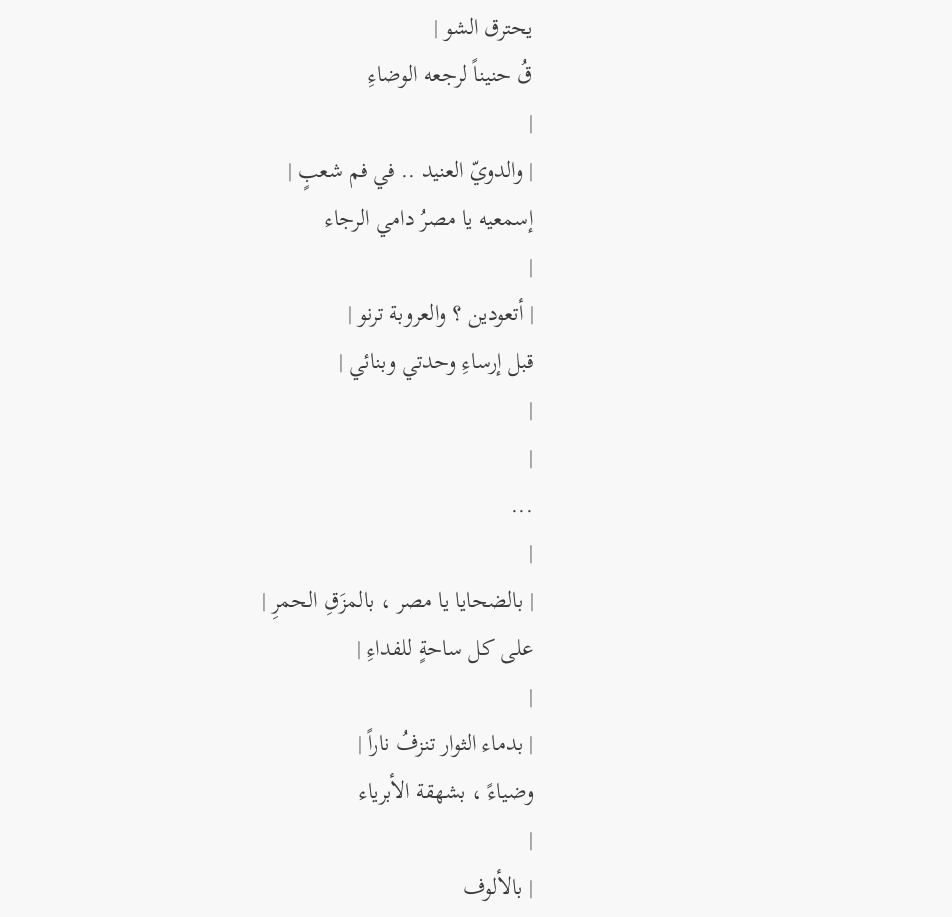يحترق الشو |
قُ حنيناً لرجعه الوضاءِ
|
| والدويّ العنيد .. في فم شعبٍ |
إسمعيه يا مصرُ دامي الرجاء
|
| أتعودين ؟ والعروبة ترنو |
قبل إرساءِ وحدتي وبنائي |
|
|
...
|
| بالضحايا يا مصر ، بالمزَقِ الحمرِ |
على كل ساحةٍ للفداءِ |
|
| بدماء الثوار تنزفُ ناراً |
وضياءً ، بشهقة الأبرياء
|
| بالألوف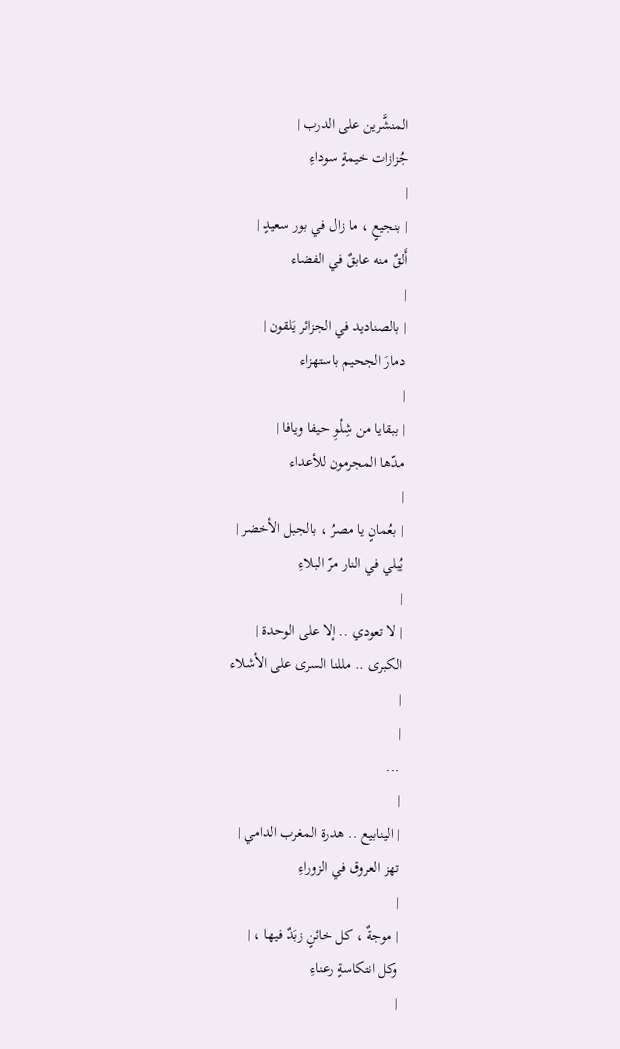المنشَّرين على الدرب |
جُزازات خيمةٍ سوداءِ
|
| بنجيعٍ ، ما زال في بور سعيدٍ |
أَلقٌ منه عابقٌ في الفضاء
|
| بالصناديد في الجزائر يَلقون |
دمارَ الجحيم باستهزاء
|
| ببقايا من شِلْوِ حيفا ويافا |
مدّها المجرمون للأعداء
|
| بعُمانٍ يا مصرُ ، بالجبل الأخضر |
يُبلي في النار مرّ البلاءِ
|
| لا تعودي .. إلا على الوحدة |
الكبرى .. مللنا السرى على الأشلاء
|
|
...
|
| الينابيع .. هدرة المغرب الدامي |
تهز العروق في الزوراءِ
|
| موجةٌ ، كل خائنٍ زبَدٌ فيها ، |
وكل انتكاسةٍ رعناءِ
|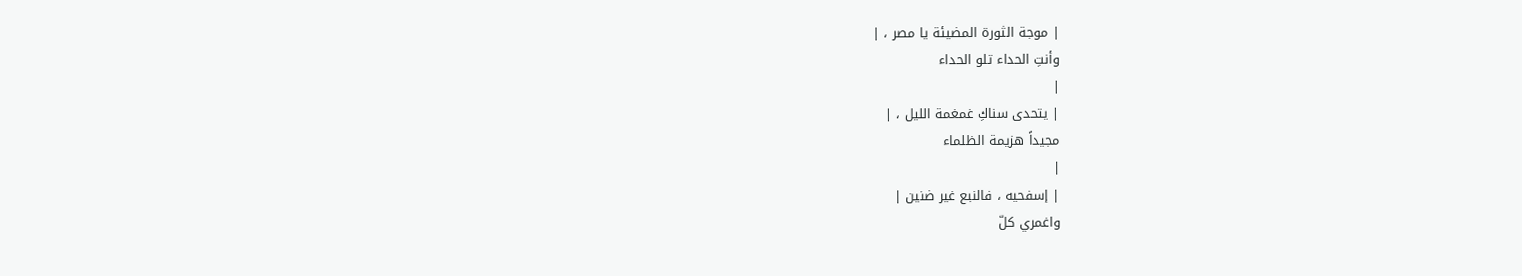| موجة الثورة المضيئة يا مصر ، |
وأنتِ الحداء تلو الحداء
|
| يتحدى سناكِ غمغمة الليل ، |
مجيداً هزيمة الظلماء
|
| إسفحيه ، فالنبع غير ضنين |
واغمري كلّ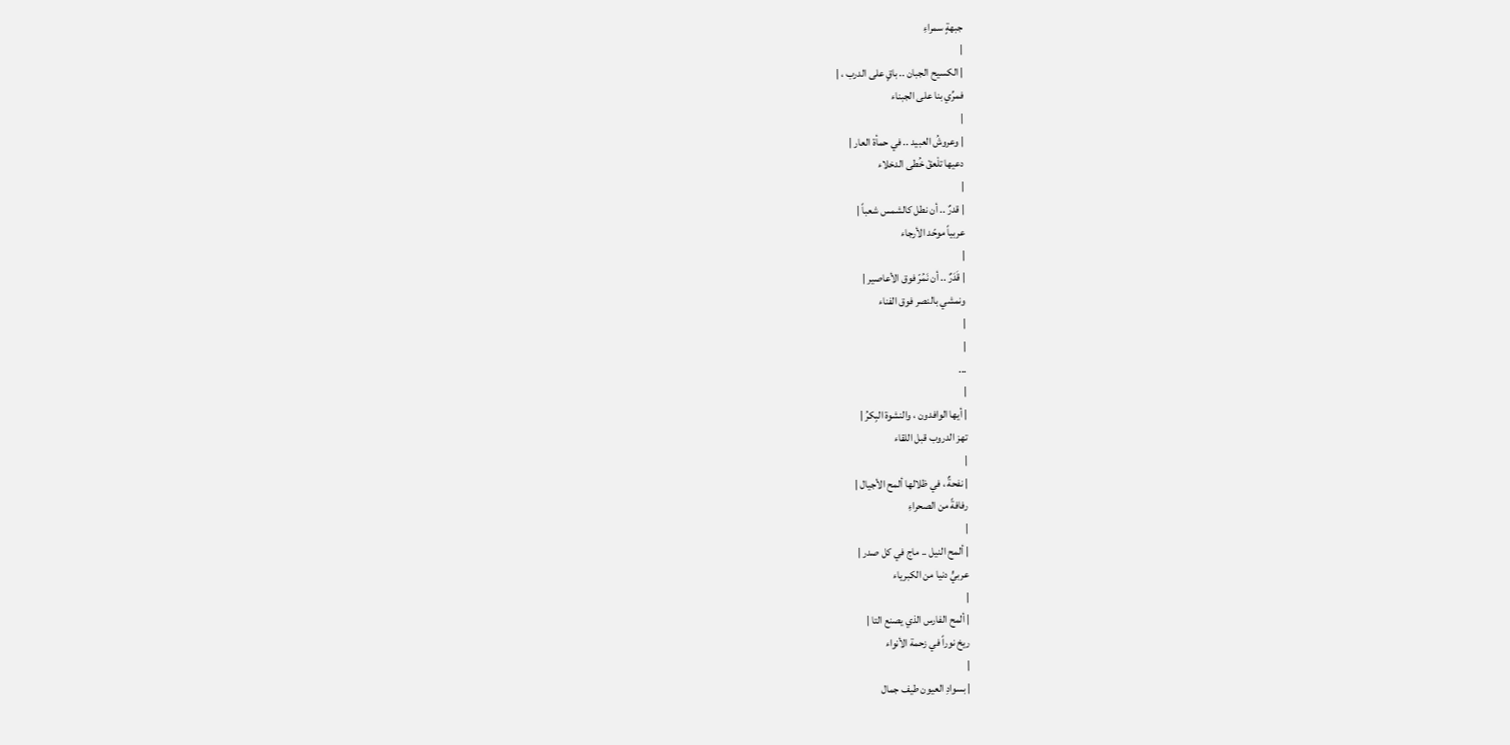جبهةٍ سمراءِ
|
| الكسيح الجبان .. باقٍ على الدرب ، |
فمرِّي بنا على الجبناء
|
| وعروشُ العبيد .. في حمأة العار |
دعيها تلْعقْ خُطى الدخلاء
|
| قدرٌ .. أن نطل كالشمس شعباً |
عربياً موحّد الأرجاء
|
| قَدَرٌ .. أن نَمُرّ فوق الأعاصير |
ونمشي بالنصر فوق الفناء
|
|
...
|
| أيها الوافدون ، والنشوة البِكرُ |
تهز الدروب قبل اللقاء
|
| نفحةٌ ، في ظلالها ألمح الأجيال |
رفافةً من الصحراءِ
|
| ألمح النيل .. ماج في كل صدر |
عربيٍّ دنيا من الكبرياء
|
| ألمح الفارس الذي يصنع التا |
ريخ نوراً في زحمة الأنواء
|
| بسوادِ العيون طيف جمال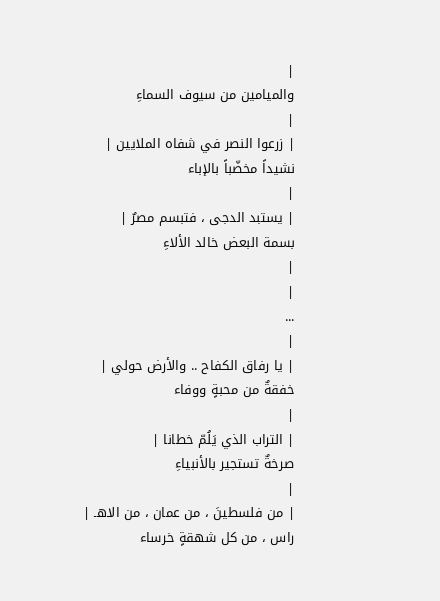|
والميامين من سيوف السماءِ
|
| زرعوا النصر في شفاه الملايين |
نشيداً مخضّباً بالإباء
|
| يستبد الدجى ، فتبسم مصرٌ |
بسمة البعض خالد الألاءِ
|
|
...
|
| يا رفاق الكفاح .. والأرض حولي |
خفقةٌ من محبةٍ ووفاء
|
| التراب الذي يَلُمّ خطانا |
صرخةٌ تستجير بالأنبياءِ
|
| من فلسطينَ ، من عمان ، من الاهـ |
راس ، من كل شهقةٍ خرساء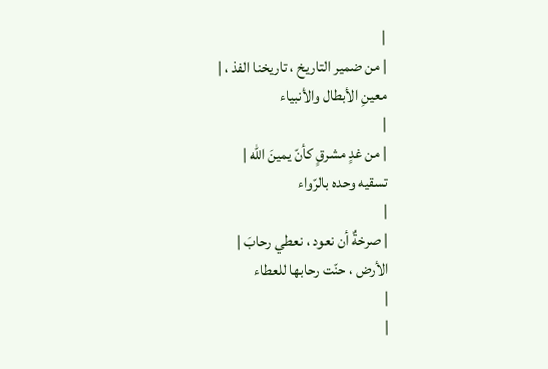|
| من ضمير التاريخ ، تاريخنا الفذ ، |
معينِ الأبطال والأنبياء
|
| من غدٍ مشرقٍ كأنّ يمينَ الله |
تسقيه وحده بالرّواء
|
| صرخةٌ أن نعود ، نعطي رحابَ |
الأرض ، حنّت رحابها للعطاء
|
|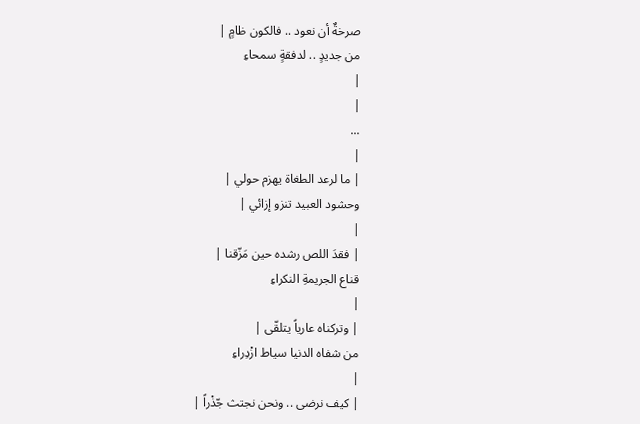صرخةٌ أن نعود .. فالكون ظامٍ |
من جديدٍ .. لدفقةٍ سمحاءِ
|
|
...
|
| ما لرعد الطغاة يهزم حولي |
وحشود العبيد تنزو إزائي |
|
| فقدَ اللص رشده حين مَزّقنا |
قناع الجريمةِ النكراءِ
|
| وتركناه عارياً يتلقّى |
من شفاه الدنيا سياط ازْدِراءِ
|
| كيف نرضى .. ونحن نجتث جّذْراً |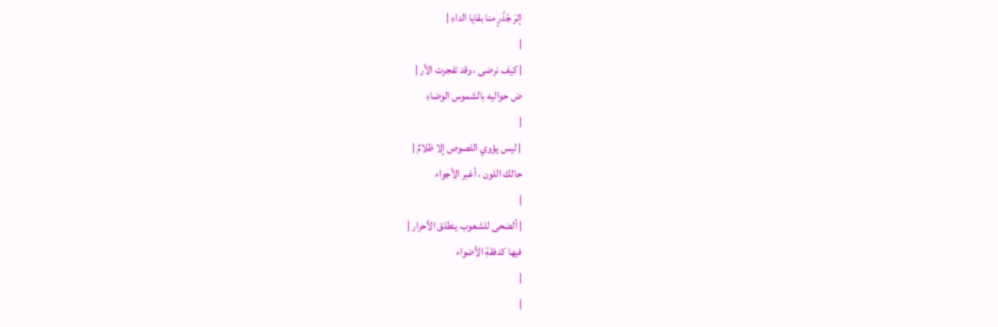إثرَ جّذْرٍ منا بقايا الداءِ |
|
| كيف نرضى ، وقد تفجرت الأر |
ض حواليه بالشموس الوضاءِ
|
| ليس يؤوي اللصوص إلا ظلامٌ |
حالك اللون ، أغبر الأجواء
|
| ألضحى للشعوب ينطلق الأحرار |
فيها كدفقةِ الأضواء
|
|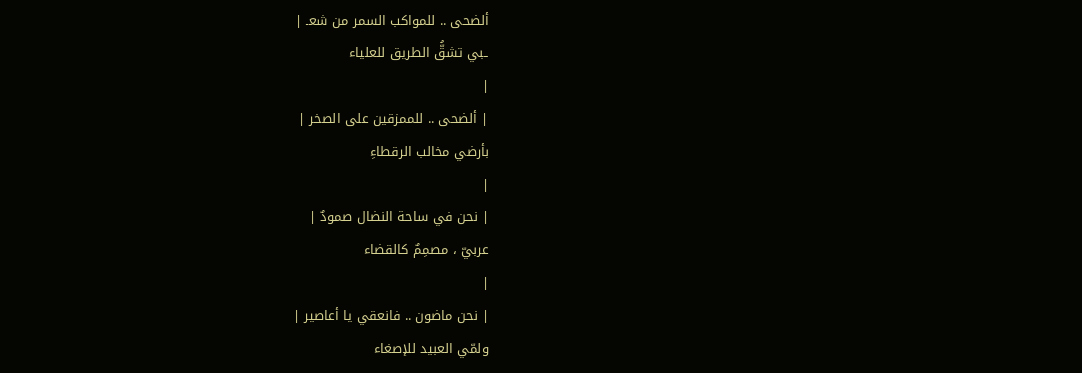ألضحى .. للمواكب السمر من شعـ |
ـبي تشقُّ الطريق للعلياء
|
| ألضحى .. للممزقين على الصخر |
بأرضي مخالب الرقطاءِ
|
| نحن في ساحة النضال صمودٌ |
عربيّ ، مصمِمٌ كالقضاء
|
| نحن ماضون .. فانعقي يا أعاصير |
ولمّي العبيد للإصغاء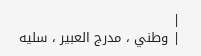|
| وطني ، مدرج العبير ، سليه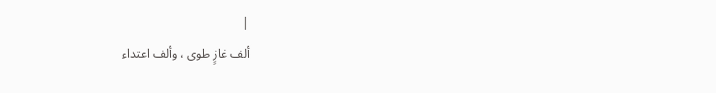|
ألف غازٍ طوى ، وألف اعتداء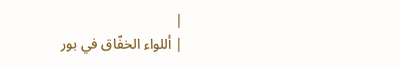|
| أللواء الخفّاق في بور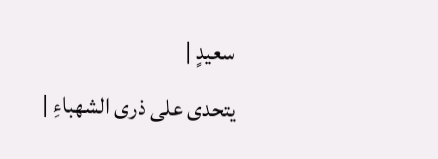سعيدٍ |
يتحدى على ذرى الشهباءِ |